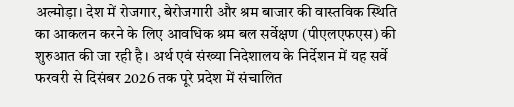अल्मोड़ा। देश में रोजगार, बेरोजगारी और श्रम बाजार की वास्तविक स्थिति का आकलन करने के लिए आवधिक श्रम बल सर्वेक्षण (पीएलएफएस) की शुरुआत की जा रही है। अर्थ एवं संख्या निदेशालय के निर्देशन में यह सर्वे फरवरी से दिसंबर 2026 तक पूरे प्रदेश में संचालित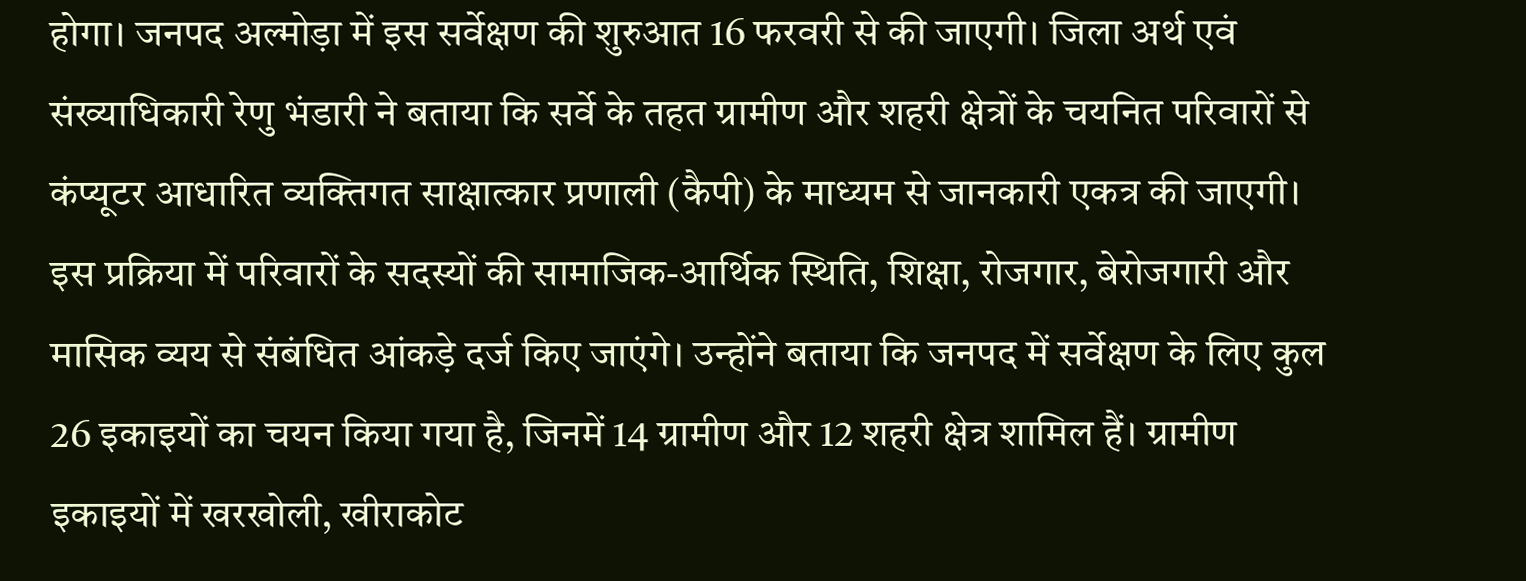होगा। जनपद अल्मोड़ा में इस सर्वेक्षण की शुरुआत 16 फरवरी से की जाएगी। जिला अर्थ एवं संख्याधिकारी रेणु भंडारी ने बताया कि सर्वे के तहत ग्रामीण और शहरी क्षेत्रों के चयनित परिवारों से कंप्यूटर आधारित व्यक्तिगत साक्षात्कार प्रणाली (कैपी) के माध्यम से जानकारी एकत्र की जाएगी। इस प्रक्रिया में परिवारों के सदस्यों की सामाजिक-आर्थिक स्थिति, शिक्षा, रोजगार, बेरोजगारी और मासिक व्यय से संबंधित आंकड़े दर्ज किए जाएंगे। उन्होंने बताया कि जनपद में सर्वेक्षण के लिए कुल 26 इकाइयों का चयन किया गया है, जिनमें 14 ग्रामीण और 12 शहरी क्षेत्र शामिल हैं। ग्रामीण इकाइयों में खरखोली, खीराकोट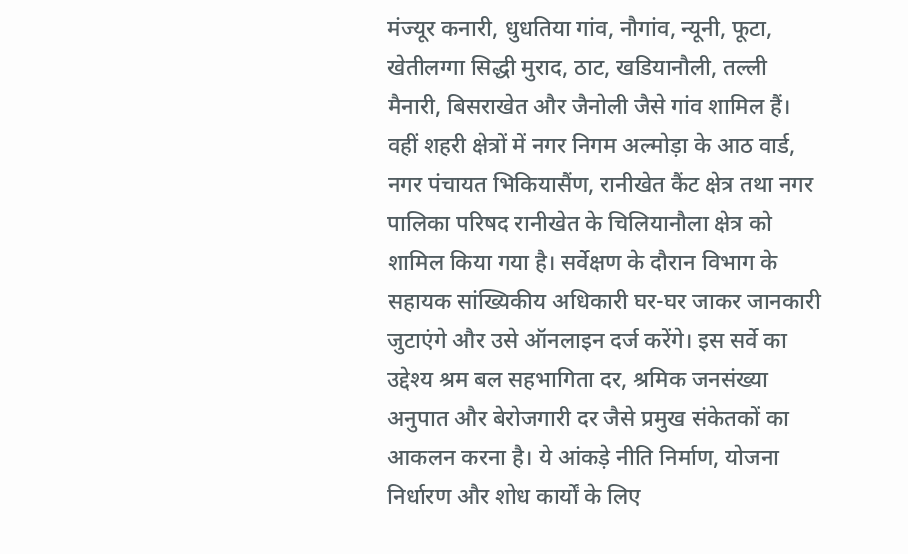मंज्यूर कनारी, धुधतिया गांव, नौगांव, न्यूनी, फूटा, खेतीलग्गा सिद्धी मुराद, ठाट, खडियानौली, तल्ली मैनारी, बिसराखेत और जैनोली जैसे गांव शामिल हैं। वहीं शहरी क्षेत्रों में नगर निगम अल्मोड़ा के आठ वार्ड, नगर पंचायत भिकियासैंण, रानीखेत कैंट क्षेत्र तथा नगर पालिका परिषद रानीखेत के चिलियानौला क्षेत्र को शामिल किया गया है। सर्वेक्षण के दौरान विभाग के सहायक सांख्यिकीय अधिकारी घर-घर जाकर जानकारी जुटाएंगे और उसे ऑनलाइन दर्ज करेंगे। इस सर्वे का उद्देश्य श्रम बल सहभागिता दर, श्रमिक जनसंख्या अनुपात और बेरोजगारी दर जैसे प्रमुख संकेतकों का आकलन करना है। ये आंकड़े नीति निर्माण, योजना निर्धारण और शोध कार्यों के लिए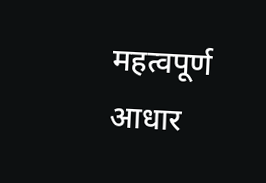महत्वपूर्ण आधार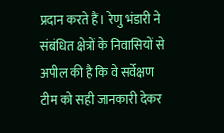प्रदान करते हैं। रेणु भंडारी ने संबंधित क्षेत्रों के निवासियों से अपील की है कि वे सर्वेक्षण टीम को सही जानकारी देकर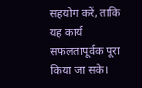सहयोग करें, ताकि यह कार्य सफलतापूर्वक पूरा किया जा सके।